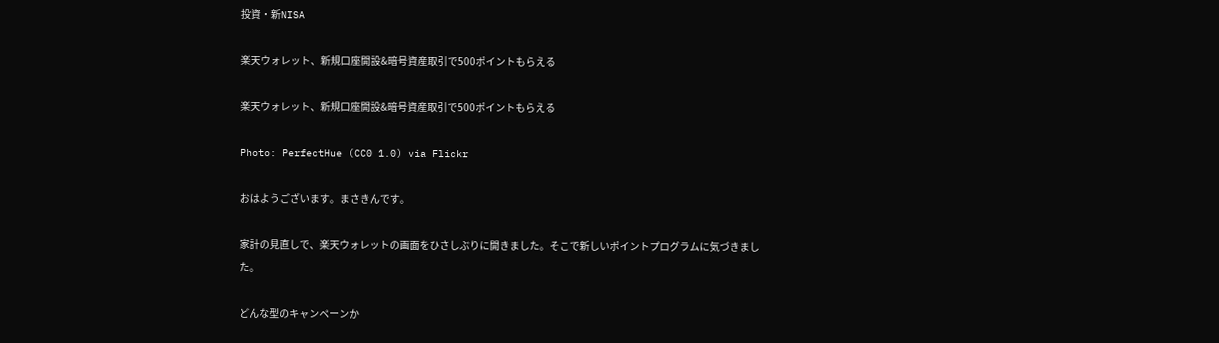投資・新NISA

楽天ウォレット、新規口座開設&暗号資産取引で500ポイントもらえる

楽天ウォレット、新規口座開設&暗号資産取引で500ポイントもらえる

Photo: PerfectHue (CC0 1.0) via Flickr

おはようございます。まさきんです。

家計の見直しで、楽天ウォレットの画面をひさしぶりに開きました。そこで新しいポイントプログラムに気づきました。

どんな型のキャンペーンか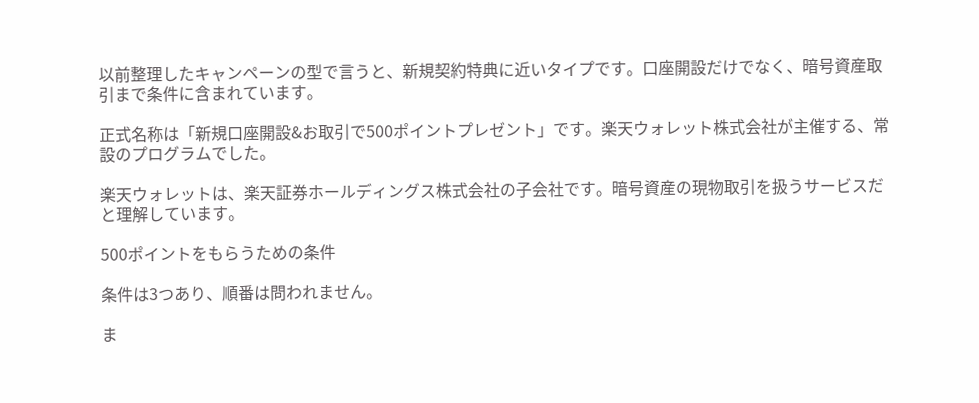以前整理したキャンペーンの型で言うと、新規契約特典に近いタイプです。口座開設だけでなく、暗号資産取引まで条件に含まれています。

正式名称は「新規口座開設&お取引で500ポイントプレゼント」です。楽天ウォレット株式会社が主催する、常設のプログラムでした。

楽天ウォレットは、楽天証券ホールディングス株式会社の子会社です。暗号資産の現物取引を扱うサービスだと理解しています。

500ポイントをもらうための条件

条件は3つあり、順番は問われません。

ま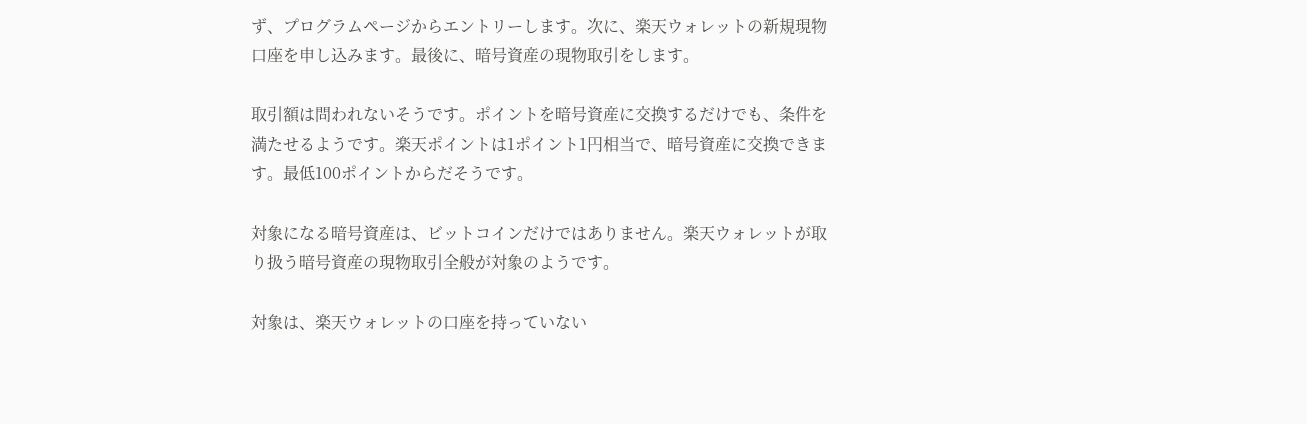ず、プログラムページからエントリーします。次に、楽天ウォレットの新規現物口座を申し込みます。最後に、暗号資産の現物取引をします。

取引額は問われないそうです。ポイントを暗号資産に交換するだけでも、条件を満たせるようです。楽天ポイントは1ポイント1円相当で、暗号資産に交換できます。最低100ポイントからだそうです。

対象になる暗号資産は、ビットコインだけではありません。楽天ウォレットが取り扱う暗号資産の現物取引全般が対象のようです。

対象は、楽天ウォレットの口座を持っていない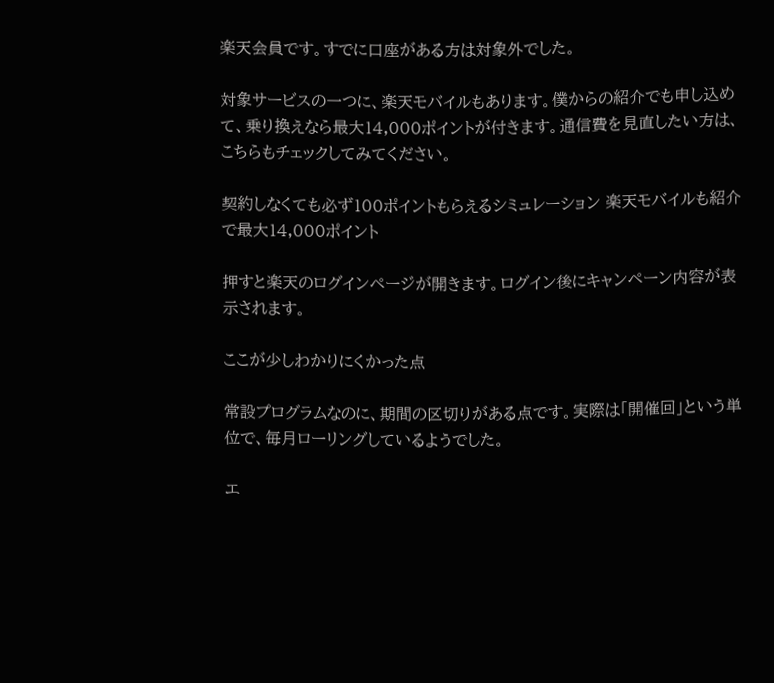楽天会員です。すでに口座がある方は対象外でした。

対象サービスの一つに、楽天モバイルもあります。僕からの紹介でも申し込めて、乗り換えなら最大14,000ポイントが付きます。通信費を見直したい方は、こちらもチェックしてみてください。

契約しなくても必ず100ポイントもらえるシミュレーション 楽天モバイルも紹介で最大14,000ポイント

押すと楽天のログインページが開きます。ログイン後にキャンペーン内容が表示されます。

ここが少しわかりにくかった点

常設プログラムなのに、期間の区切りがある点です。実際は「開催回」という単位で、毎月ローリングしているようでした。

エ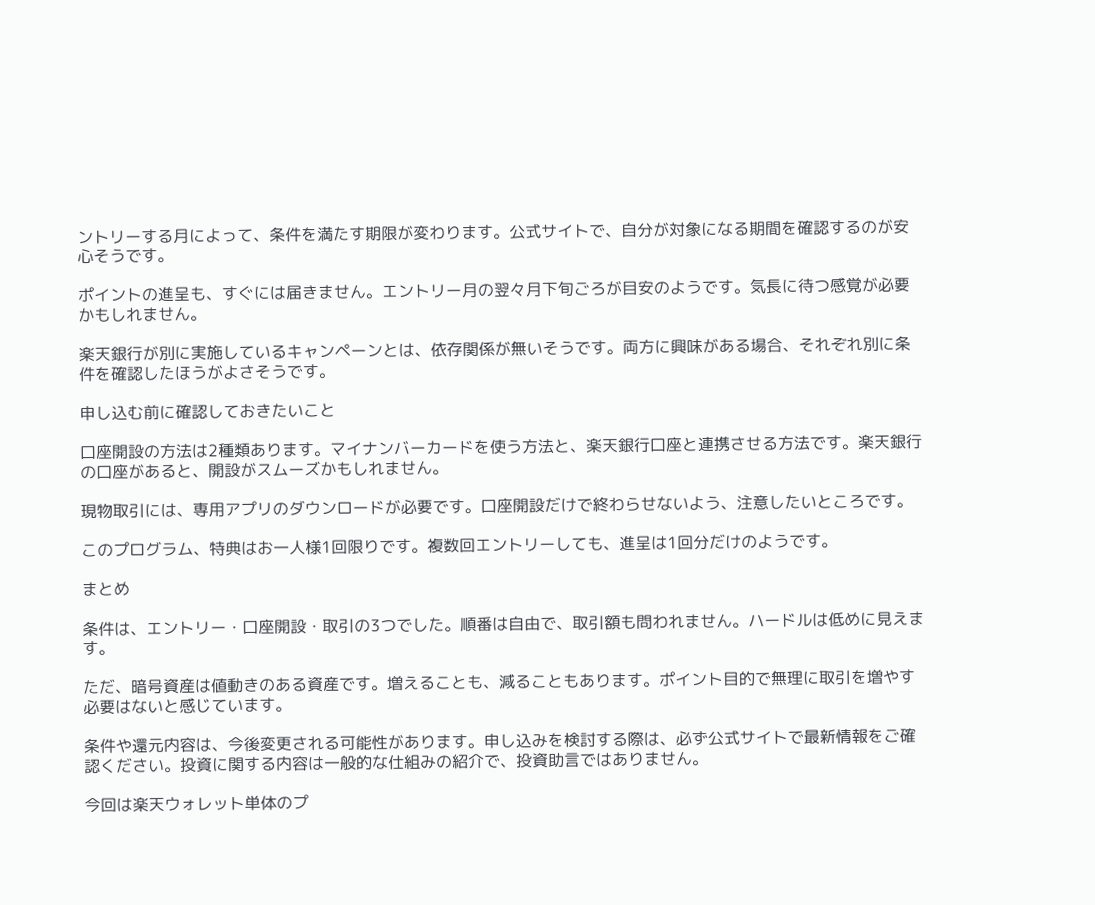ントリーする月によって、条件を満たす期限が変わります。公式サイトで、自分が対象になる期間を確認するのが安心そうです。

ポイントの進呈も、すぐには届きません。エントリー月の翌々月下旬ごろが目安のようです。気長に待つ感覚が必要かもしれません。

楽天銀行が別に実施しているキャンペーンとは、依存関係が無いそうです。両方に興味がある場合、それぞれ別に条件を確認したほうがよさそうです。

申し込む前に確認しておきたいこと

口座開設の方法は2種類あります。マイナンバーカードを使う方法と、楽天銀行口座と連携させる方法です。楽天銀行の口座があると、開設がスムーズかもしれません。

現物取引には、専用アプリのダウンロードが必要です。口座開設だけで終わらせないよう、注意したいところです。

このプログラム、特典はお一人様1回限りです。複数回エントリーしても、進呈は1回分だけのようです。

まとめ

条件は、エントリー・口座開設・取引の3つでした。順番は自由で、取引額も問われません。ハードルは低めに見えます。

ただ、暗号資産は値動きのある資産です。増えることも、減ることもあります。ポイント目的で無理に取引を増やす必要はないと感じています。

条件や還元内容は、今後変更される可能性があります。申し込みを検討する際は、必ず公式サイトで最新情報をご確認ください。投資に関する内容は一般的な仕組みの紹介で、投資助言ではありません。

今回は楽天ウォレット単体のプ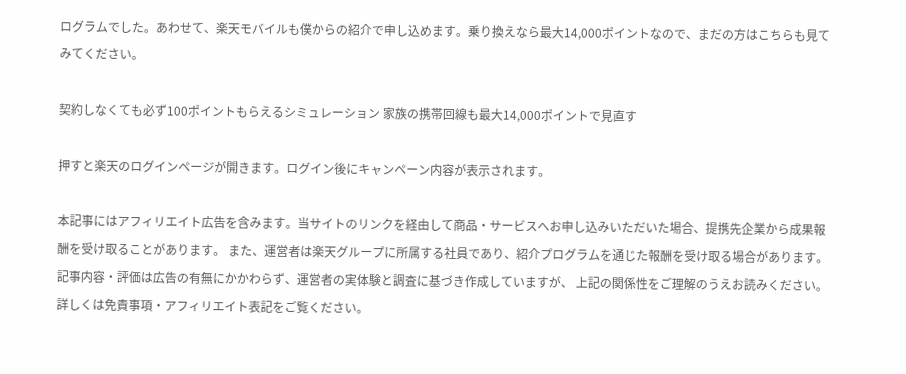ログラムでした。あわせて、楽天モバイルも僕からの紹介で申し込めます。乗り換えなら最大14,000ポイントなので、まだの方はこちらも見てみてください。

契約しなくても必ず100ポイントもらえるシミュレーション 家族の携帯回線も最大14,000ポイントで見直す

押すと楽天のログインページが開きます。ログイン後にキャンペーン内容が表示されます。

本記事にはアフィリエイト広告を含みます。当サイトのリンクを経由して商品・サービスへお申し込みいただいた場合、提携先企業から成果報酬を受け取ることがあります。 また、運営者は楽天グループに所属する社員であり、紹介プログラムを通じた報酬を受け取る場合があります。記事内容・評価は広告の有無にかかわらず、運営者の実体験と調査に基づき作成していますが、 上記の関係性をご理解のうえお読みください。詳しくは免責事項・アフィリエイト表記をご覧ください。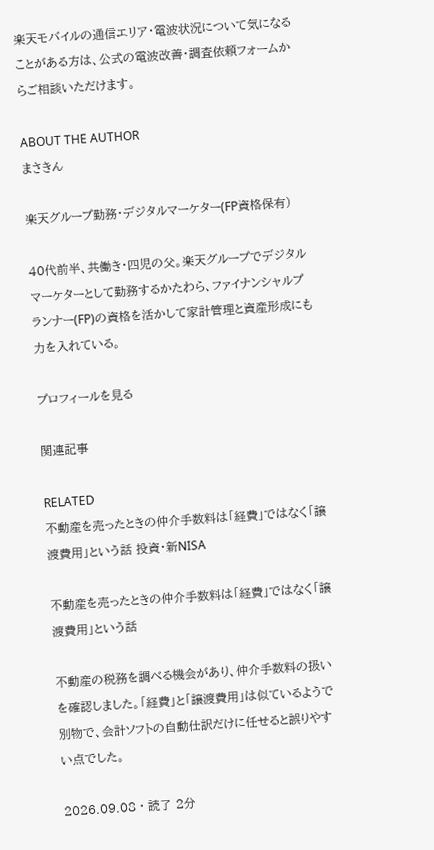楽天モバイルの通信エリア・電波状況について気になることがある方は、公式の電波改善・調査依頼フォームからご相談いただけます。

ABOUT THE AUTHOR
まさきん

楽天グループ勤務・デジタルマーケター(FP資格保有)

40代前半、共働き・四児の父。楽天グループでデジタルマーケターとして勤務するかたわら、ファイナンシャルプランナー(FP)の資格を活かして家計管理と資産形成にも力を入れている。

プロフィールを見る

関連記事

RELATED
不動産を売ったときの仲介手数料は「経費」ではなく「譲渡費用」という話 投資・新NISA

不動産を売ったときの仲介手数料は「経費」ではなく「譲渡費用」という話

不動産の税務を調べる機会があり、仲介手数料の扱いを確認しました。「経費」と「譲渡費用」は似ているようで別物で、会計ソフトの自動仕訳だけに任せると誤りやすい点でした。

2026.09.08 · 読了 2分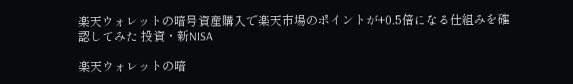楽天ウォレットの暗号資産購入で楽天市場のポイントが+0.5倍になる仕組みを確認してみた 投資・新NISA

楽天ウォレットの暗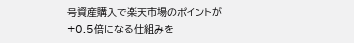号資産購入で楽天市場のポイントが+0.5倍になる仕組みを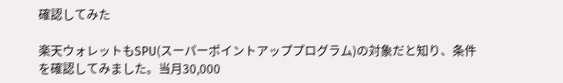確認してみた

楽天ウォレットもSPU(スーパーポイントアッププログラム)の対象だと知り、条件を確認してみました。当月30,000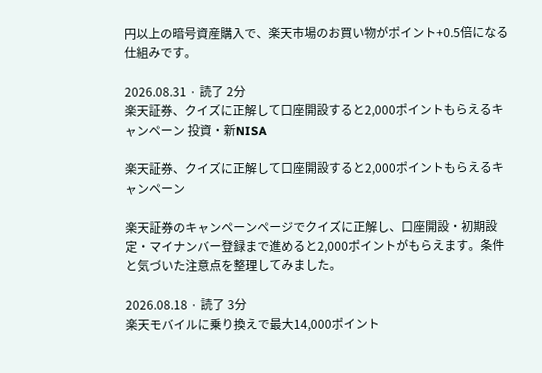円以上の暗号資産購入で、楽天市場のお買い物がポイント+0.5倍になる仕組みです。

2026.08.31 · 読了 2分
楽天証券、クイズに正解して口座開設すると2,000ポイントもらえるキャンペーン 投資・新NISA

楽天証券、クイズに正解して口座開設すると2,000ポイントもらえるキャンペーン

楽天証券のキャンペーンページでクイズに正解し、口座開設・初期設定・マイナンバー登録まで進めると2,000ポイントがもらえます。条件と気づいた注意点を整理してみました。

2026.08.18 · 読了 3分
楽天モバイルに乗り換えで最大14,000ポイント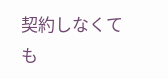契約しなくても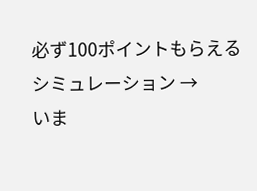必ず100ポイントもらえるシミュレーション →
いま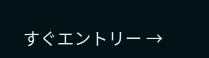すぐエントリー →